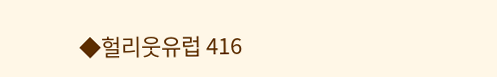◆헐리웃유럽 416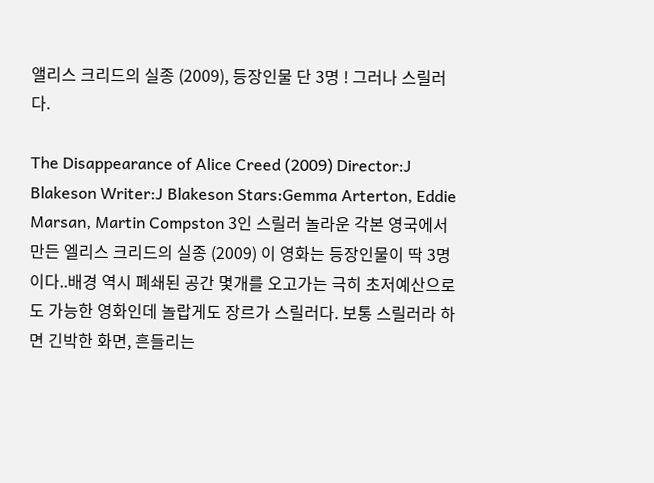앨리스 크리드의 실종 (2009), 등장인물 단 3명 ! 그러나 스릴러다.

The Disappearance of Alice Creed (2009) Director:J Blakeson Writer:J Blakeson Stars:Gemma Arterton, Eddie Marsan, Martin Compston 3인 스릴러 놀라운 각본 영국에서 만든 엘리스 크리드의 실종 (2009) 이 영화는 등장인물이 딱 3명이다..배경 역시 폐쇄된 공간 몇개를 오고가는 극히 초저예산으로도 가능한 영화인데 놀랍게도 장르가 스릴러다. 보통 스릴러라 하면 긴박한 화면, 흔들리는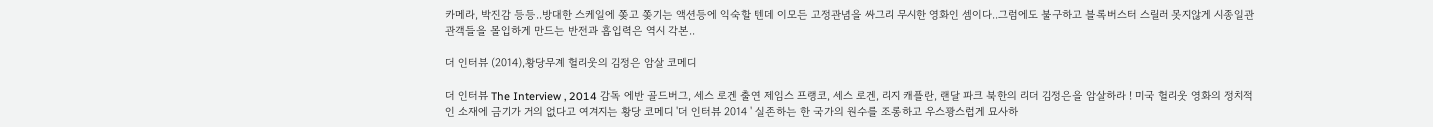카메라, 박진감 등등..방대한 스케일에 쫒고 쫒기는 액션등에 익숙할 텐데 이모든 고정관념을 싸그리 무시한 영화인 셈이다..그럼에도 불구하고 블록버스터 스릴러 못지않게 시종일관 관객들을 몰입하게 만드는 반전과 흡입력은 역시 각본..

더 인터뷰 (2014),황당무계 헐리웃의 김정은 암살 코메디

더 인터뷰 The Interview , 2014 감독 에반 골드버그, 세스 로겐 출연 제임스 프랭코, 세스 로겐, 리지 캐플란, 랜달 파크 북한의 리더 김정은을 암살하라 ! 미국 헐리웃 영화의 정치적인 소재에 금기가 거의 없다고 여겨지는 황당 코메디 '더 인터뷰 2014 ' 실존하는 한 국가의 원수를 조롱하고 우스꽝스럽게 묘사하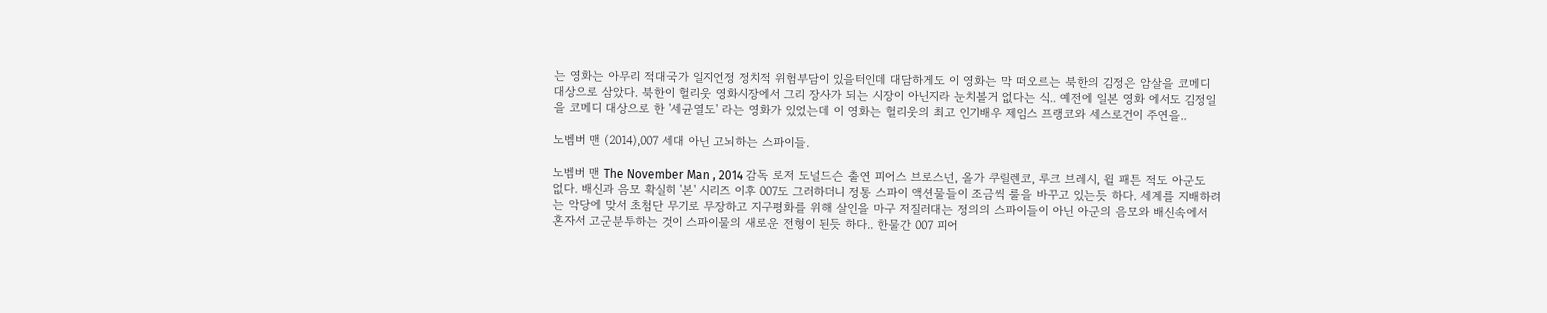는 영화는 아무리 적대국가 일지언정 정치적 위험부담이 있을터인데 대담하게도 이 영화는 막 떠오르는 북한의 김정은 암살을 코메디 대상으로 삼았다. 북한이 헐리웃 영화시장에서 그리 장사가 되는 시장이 아닌지라 눈치볼거 없다는 식.. 예전에 일본 영화 에서도 김정일을 코메디 대상으로 한 '세균열도' 라는 영화가 있었는데 이 영화는 헐리웃의 최고 인기배우 제임스 프랭코와 세스로건이 주연을..

노벰버 맨 (2014),007 세대 아닌 고뇌하는 스파이들.

노벰버 맨 The November Man , 2014 감독 로저 도널드슨 출연 피어스 브로스넌, 올가 쿠릴렌코, 루크 브레시, 윌 패튼 적도 아군도 없다. 배신과 음모 확실히 '본' 시리즈 이후 007도 그러하더니 정통 스파이 액션물들이 조금씩 룰을 바꾸고 있는듯 하다. 세계를 지배하려는 악당에 맞서 초첨단 무기로 무장하고 지구평화를 위해 살인을 마구 저질러대는 정의의 스파이들이 아닌 아군의 음모와 배신속에서 혼자서 고군분투하는 것이 스파이물의 새로운 전형이 된듯 하다.. 한물간 007 피어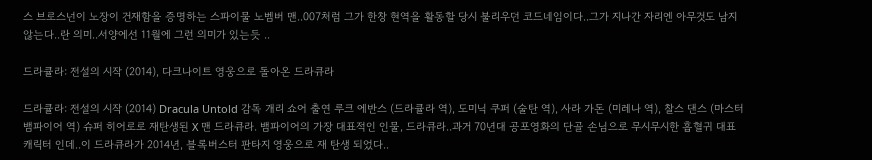스 브로스넌이 노장이 건재함을 증명하는 스파이물 노벰버 맨..007처럼 그가 한창 현역을 활동할 당시 불리우던 코드네임이다..그가 지나간 자리엔 아무것도 남지 않는다..란 의미..서양에선 11월에 그런 의미가 있는듯 ..

드라큘라: 전설의 시작 (2014), 다크나이트 영웅으로 돌아온 드라큐라

드라큘라: 전설의 시작 (2014) Dracula Untold 감독 개리 쇼어 출연 루크 에반스 (드라큘라 역), 도미닉 쿠퍼 (술탄 역), 사라 가돈 (미레나 역), 찰스 댄스 (마스터 뱀파이어 역) 슈퍼 히어로로 재탄생된 X 맨 드라큐라. 뱀파이어의 가장 대표적인 인물, 드라큐라..과거 70년대 공포영화의 단골 손님으로 무시무시한 흡혈귀 대표 캐릭터 인데..이 드라큐라가 2014년, 블록버스터 판타지 영웅으로 재 탄생 되었다..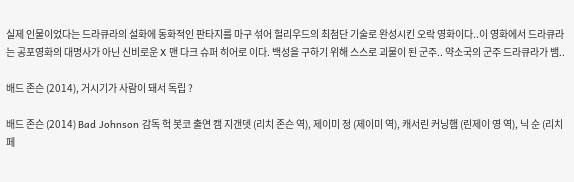실제 인물이었다는 드라큐라의 설화에 동화적인 판타지를 마구 섞어 헐리우드의 최첨단 기술로 완성시킨 오락 영화이다..이 영화에서 드라큐라는 공포영화의 대명사가 아닌 신비로운 X 맨 다크 슈퍼 히어로 이다. 백성을 구하기 위해 스스로 괴물이 된 군주.. 약소국의 군주 드라큐라가 뱀..

배드 존슨 (2014), 거시기가 사람이 돼서 독립 ?

배드 존슨 (2014) Bad Johnson 감독 헉 봇코 출연 캠 지갠뎃 (리치 존슨 역), 제이미 정 (제이미 역), 캐서린 커닝햄 (린제이 영 역), 닉 순 (리치 페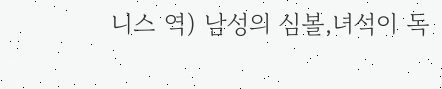니스 역) 남성의 심볼,녀석이 독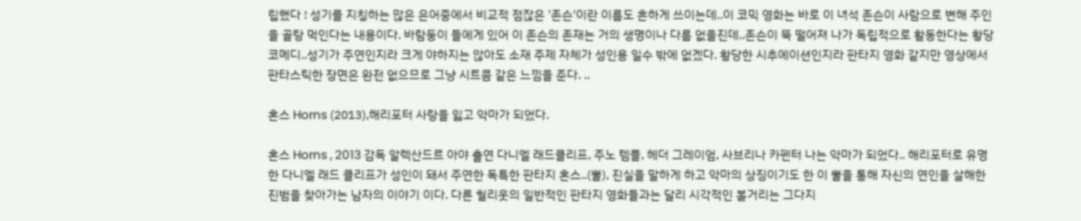립했다 ! 성기를 지칭하는 많은 은어중에서 비교적 점잖은 '존슨'이란 이름도 흔하게 쓰이는데..이 코믹 영화는 바로 이 녀석 존슨이 사람으로 변해 주인을 골탕 먹인다는 내용이다. 바람둥이 들에게 있어 이 존슨의 존재는 거의 생명이나 다름 없을진데..존슨이 뚝 떨어져 나가 독립적으로 활동한다는 황당 코메디..성기가 주연인지라 크게 야하지는 않아도 소재 주제 자체가 성인용 일수 밖에 없겠다. 황당한 시추에이션인지라 판타지 영화 같지만 영상에서 판타스틱한 장면은 완전 없으므로 그냥 시트콤 같은 느낌을 준다. ..

혼스 Horns (2013),해리포터 사랑을 잃고 악마가 되었다.

혼스 Horns , 2013 감독 알렉산드르 아야 출연 다니엘 래드클리프, 주노 템플, 헤더 그레이엄, 사브리나 카펜터 나는 악마가 되었다.. 해리포터로 유명한 다니엘 래드 클리프가 성인이 돼서 주연한 독특한 판타지 혼스..(뿔), 진실을 말하게 하고 악마의 상징이기도 한 이 뿔을 통해 자신의 연인을 살해한 진범을 찾아가는 남자의 이야기 이다. 다른 헐리웃의 일반적인 판타지 영화들과는 달리 시각적인 볼거리는 그다지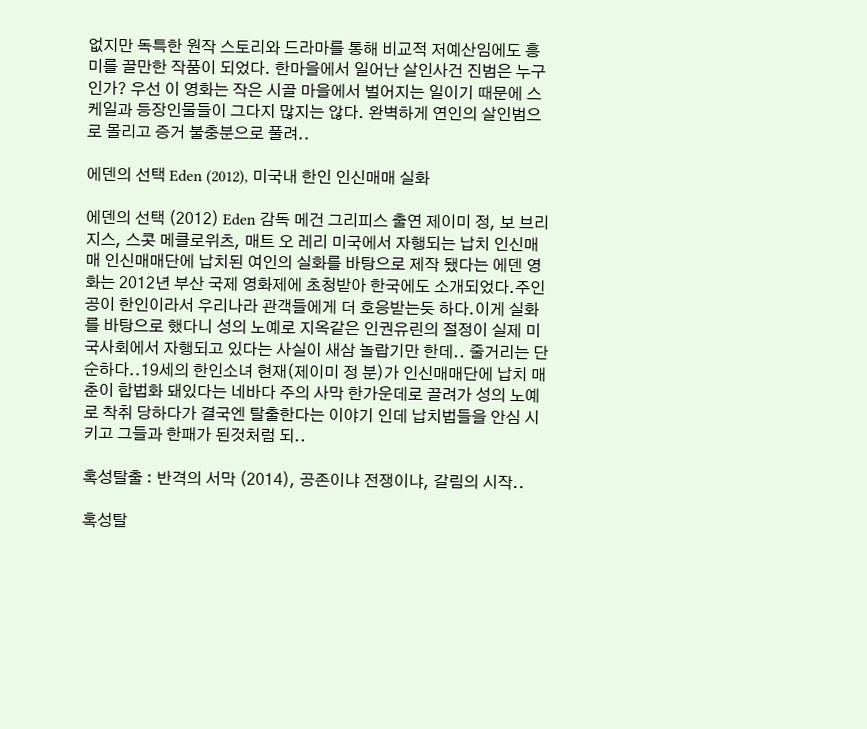없지만 독특한 원작 스토리와 드라마를 통해 비교적 저예산임에도 흥미를 끌만한 작품이 되었다. 한마을에서 일어난 살인사건 진범은 누구인가? 우선 이 영화는 작은 시골 마을에서 벌어지는 일이기 때문에 스케일과 등장인물들이 그다지 많지는 않다. 완벽하게 연인의 살인범으로 몰리고 증거 불충분으로 풀려..

에덴의 선택 Eden (2012), 미국내 한인 인신매매 실화

에덴의 선택 (2012) Eden 감독 메건 그리피스 출연 제이미 정, 보 브리지스, 스콧 메클로위츠, 매트 오 레리 미국에서 자행되는 납치 인신매매 인신매매단에 납치된 여인의 실화를 바탕으로 제작 됐다는 에덴 영화는 2012년 부산 국제 영화제에 초청받아 한국에도 소개되었다.주인공이 한인이라서 우리나라 관객들에게 더 호응받는듯 하다.이게 실화를 바탕으로 했다니 성의 노예로 지옥같은 인권유린의 절정이 실제 미국사회에서 자행되고 있다는 사실이 새삼 놀랍기만 한데.. 줄거리는 단순하다..19세의 한인소녀 현재(제이미 정 분)가 인신매매단에 납치 매춘이 합법화 돼있다는 네바다 주의 사막 한가운데로 끌려가 성의 노예로 착취 당하다가 결국엔 탈출한다는 이야기 인데 납치법들을 안심 시키고 그들과 한패가 된것처럼 되..

혹성탈출 : 반격의 서막 (2014), 공존이냐 전쟁이냐, 갈림의 시작..

혹성탈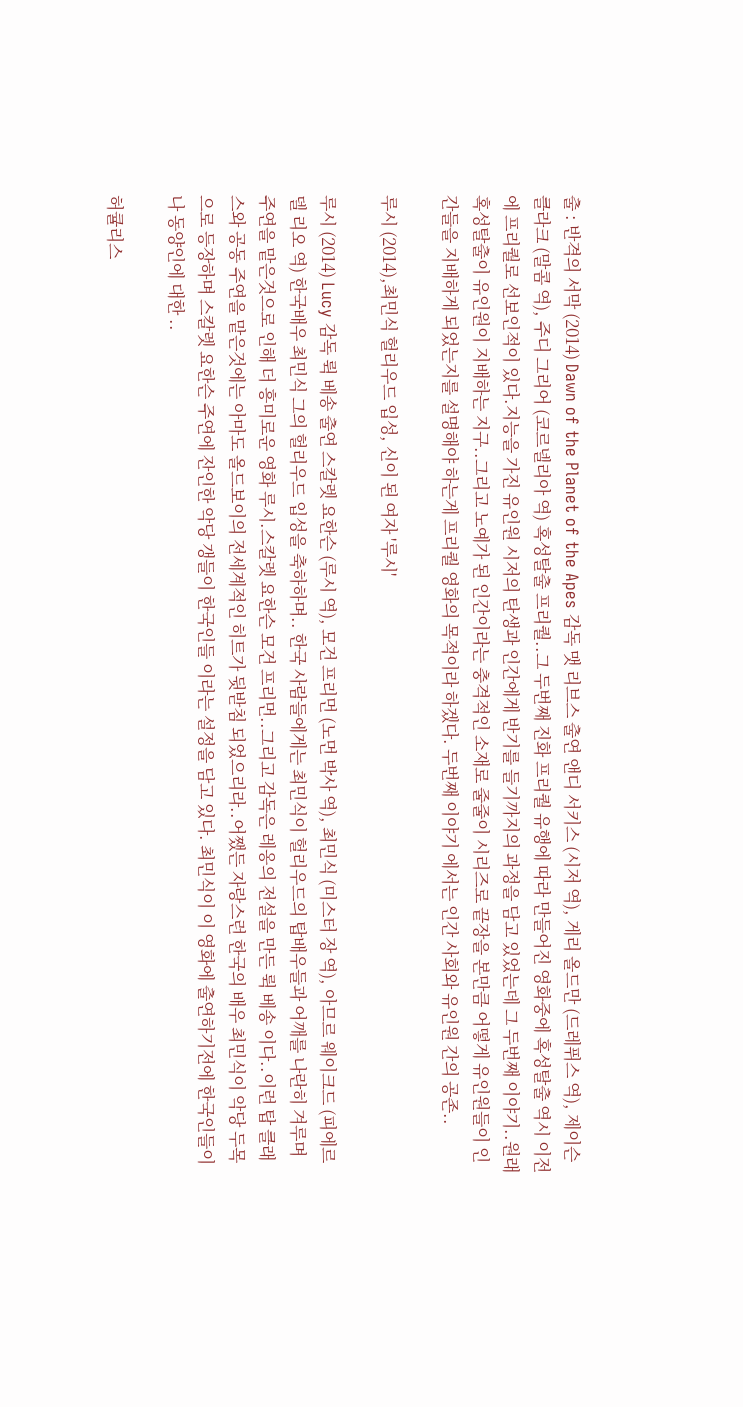출 : 반격의 서막 (2014) Dawn of the Planet of the Apes 감독 맷 리브스 출연 앤디 서키스 (시저 역), 게리 올드만 (드레퓌스 역), 제이슨 클라크 (말콤 역), 주디 그리어 (코르넬리아 역) 혹성탈출 프리퀄..그 두번째 진화 프리퀄 유행에 따라 만들어진 영화중에 혹성탈출 역시 이전에 프리퀄로 선보인적이 있다.지능을 가진 유인원 시저의 탄생과 인간에게 반기를 들기까지의 과정을 담고 있었는데 그 두번째 이야기..원래 혹성탈출이 유인원이 지배하는 지구..그리고 노예가 된 인간이라는 충격적인 소재로 줄줄이 시리즈로 끝장을 본만큼 어떻게 유인원들이 인간들을 지배하게 되었는지를 설명해야 하는게 프리퀄 영화의 목적이라 하겠다. 두번째 이야기 에서는 인간 사회와 유인원 간의 공존..

루시 (2014),최민식 헐리우드 입성, 신이 된 여자 '루시'

루시 (2014) Lucy 감독 뤽 베송 출연 스칼렛 요한슨 (루시 역), 모건 프리먼 (노먼 박사 역), 최민식 (미스터 장 역), 아므르 웨이크드 (피에르 델 리오 역) 한국배우 최민식 그의 헐리우드 입성을 축하하며.. 한국 사람들에게는 최민식이 헐리우드의 탑배우들과 어깨를 나란히 겨루며 주연을 맡은것으로 인해 더 흥미로운 영화 루시.스칼렛 요한슨 모건 프리먼..그리고 감독은 레옹의 전설을 만든 뤽 베송 이다..이런 탑 클래스와 공동 주연을 맡은것에는 아마도 올드보이의 전세계적인 히트가 뒷받침 되었으리라..어쨌든 자랑스런 한국의 배우 최민식이 악당 두목으로 등장하며 스칼렛 요한슨 주연에 잔인한 악당 갱들이 한국인들 이라는 설정을 담고 있다. 최민식이 이 영화에 출연하기전에 한국인들이나 동양인에 대한 ..

허큘리스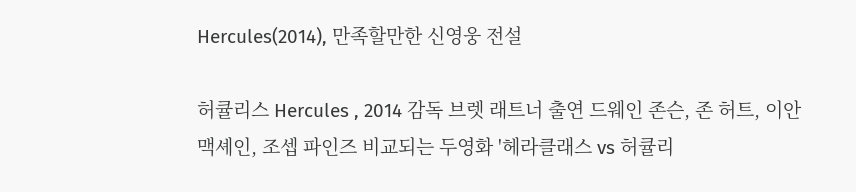Hercules(2014), 만족할만한 신영웅 전설

허큘리스 Hercules , 2014 감독 브렛 래트너 출연 드웨인 존슨, 존 허트, 이안 맥셰인, 조셉 파인즈 비교되는 두영화 '헤라클래스 vs 허큘리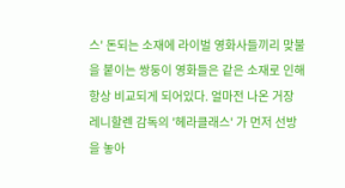스' 돈되는 소재에 라이벌 영화사들끼리 맞불을 붙이는 쌍둥이 영화들은 같은 소재로 인해 항상 비교되게 되어있다. 얼마전 나온 거장 레니할렌 감독의 '헤라클래스' 가 먼저 선방을 놓아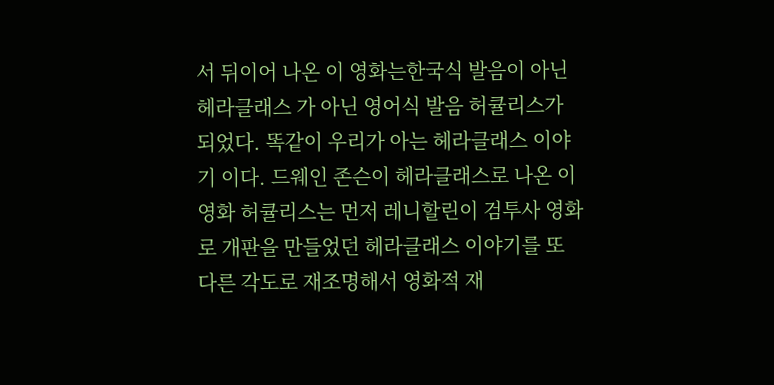서 뒤이어 나온 이 영화는한국식 발음이 아닌 헤라클래스 가 아닌 영어식 발음 허큘리스가 되었다. 똑같이 우리가 아는 헤라클래스 이야기 이다. 드웨인 존슨이 헤라클래스로 나온 이 영화 허큘리스는 먼저 레니할린이 검투사 영화로 개판을 만들었던 헤라클래스 이야기를 또 다른 각도로 재조명해서 영화적 재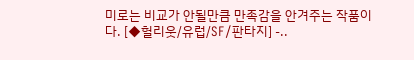미로는 비교가 안될만큼 만족감을 안겨주는 작품이다. [◆헐리웃/유럽/SF/판타지] -..